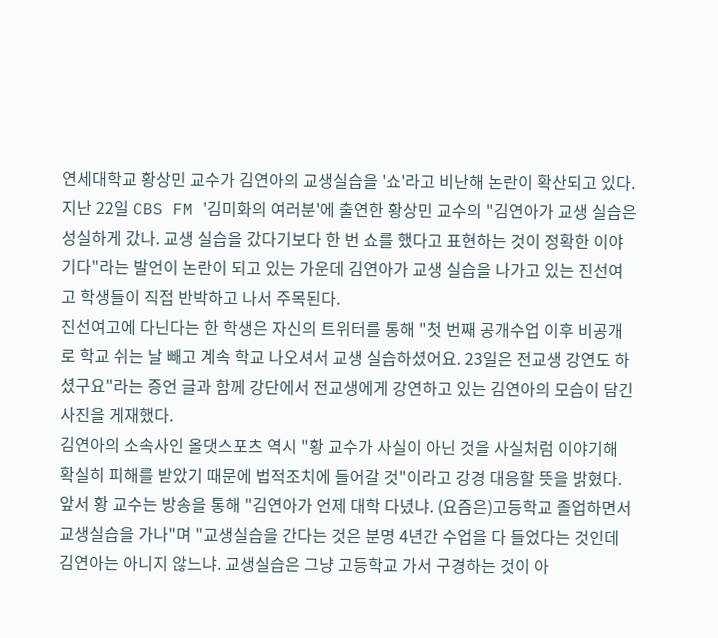연세대학교 황상민 교수가 김연아의 교생실습을 '쇼'라고 비난해 논란이 확산되고 있다.
지난 22일 CBS FM '김미화의 여러분'에 출연한 황상민 교수의 "김연아가 교생 실습은 성실하게 갔나. 교생 실습을 갔다기보다 한 번 쇼를 했다고 표현하는 것이 정확한 이야기다"라는 발언이 논란이 되고 있는 가운데 김연아가 교생 실습을 나가고 있는 진선여고 학생들이 직접 반박하고 나서 주목된다.
진선여고에 다닌다는 한 학생은 자신의 트위터를 통해 "첫 번째 공개수업 이후 비공개로 학교 쉬는 날 빼고 계속 학교 나오셔서 교생 실습하셨어요. 23일은 전교생 강연도 하셨구요"라는 증언 글과 함께 강단에서 전교생에게 강연하고 있는 김연아의 모습이 담긴 사진을 게재했다.
김연아의 소속사인 올댓스포츠 역시 "황 교수가 사실이 아닌 것을 사실처럼 이야기해 확실히 피해를 받았기 때문에 법적조치에 들어갈 것"이라고 강경 대응할 뜻을 밝혔다.
앞서 황 교수는 방송을 통해 "김연아가 언제 대학 다녔냐. (요즘은)고등학교 졸업하면서 교생실습을 가나"며 "교생실습을 간다는 것은 분명 4년간 수업을 다 들었다는 것인데 김연아는 아니지 않느냐. 교생실습은 그냥 고등학교 가서 구경하는 것이 아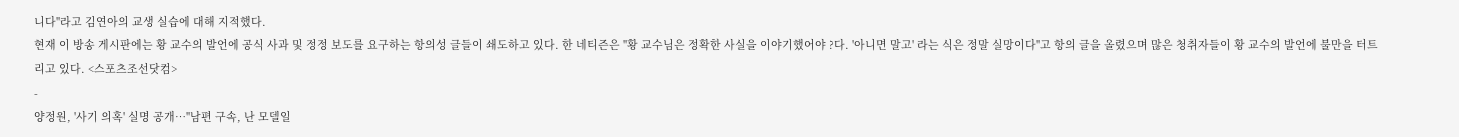니다"라고 김연아의 교생 실습에 대해 지적했다.
현재 이 방송 게시판에는 황 교수의 발언에 공식 사과 및 정정 보도를 요구하는 항의성 글들이 쇄도하고 있다. 한 네티즌은 "황 교수님은 정확한 사실을 이야기했어야 ?다. '아니면 말고' 라는 식은 정말 실망이다"고 항의 글을 올렸으며 많은 청취자들이 황 교수의 발언에 불만을 터트리고 있다. <스포츠조선닷컴>
-
양정원, '사기 의혹' 실명 공개…"남편 구속, 난 모델일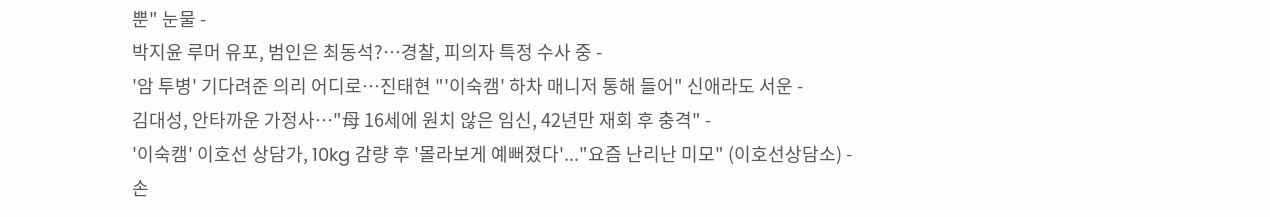뿐" 눈물 -
박지윤 루머 유포, 범인은 최동석?…경찰, 피의자 특정 수사 중 -
'암 투병' 기다려준 의리 어디로…진태현 "'이숙캠' 하차 매니저 통해 들어" 신애라도 서운 -
김대성, 안타까운 가정사…"母 16세에 원치 않은 임신, 42년만 재회 후 충격" -
'이숙캠' 이호선 상담가, 10kg 감량 후 '몰라보게 예뻐졌다'..."요즘 난리난 미모" (이호선상담소) -
손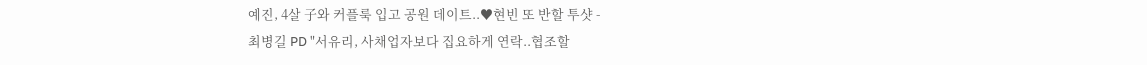예진, 4살 子와 커플룩 입고 공원 데이트..♥현빈 또 반할 투샷 -
최병길 PD "서유리, 사채업자보다 집요하게 연락..협조할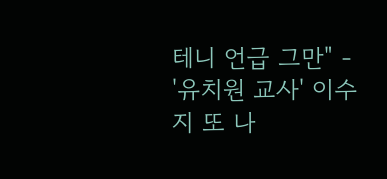테니 언급 그만" -
'유치원 교사' 이수지 또 나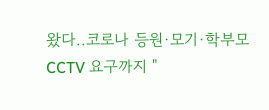왔다..코로나 등원·모기·학부모 CCTV 요구까지 "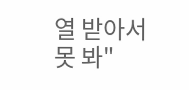열 받아서 못 봐"